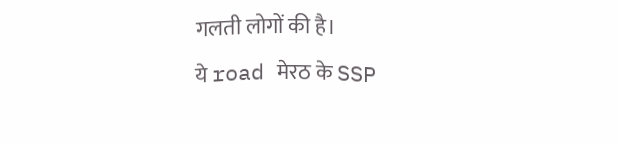गलती लोगों की है।
ये road मेरठ के SSP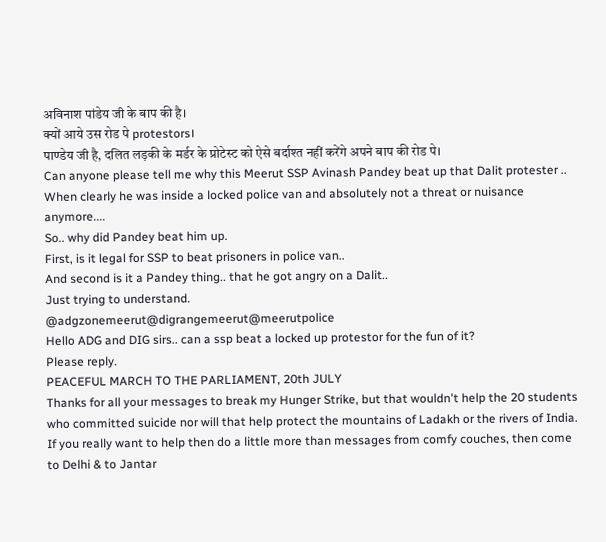अविनाश पांडेय जी के बाप की है।
क्यों आये उस रोड पे protestors।
पाण्डेय जी है, दलित लड़की के मर्डर के प्रोटेस्ट को ऐसे बर्दाश्त नहीं करेंगे अपने बाप की रोड पे।
Can anyone please tell me why this Meerut SSP Avinash Pandey beat up that Dalit protester ..
When clearly he was inside a locked police van and absolutely not a threat or nuisance anymore....
So.. why did Pandey beat him up.
First, is it legal for SSP to beat prisoners in police van..
And second is it a Pandey thing.. that he got angry on a Dalit..
Just trying to understand.
@adgzonemeerut@digrangemeerut@meerutpolice
Hello ADG and DIG sirs.. can a ssp beat a locked up protestor for the fun of it?
Please reply.
PEACEFUL MARCH TO THE PARLIAMENT, 20th JULY
Thanks for all your messages to break my Hunger Strike, but that wouldn't help the 20 students who committed suicide nor will that help protect the mountains of Ladakh or the rivers of India. If you really want to help then do a little more than messages from comfy couches, then come to Delhi & to Jantar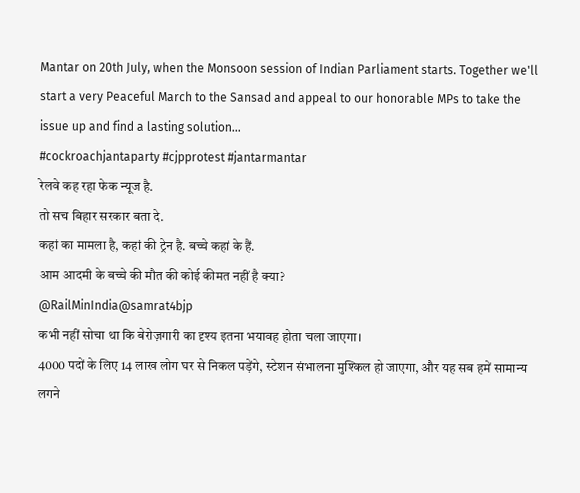Mantar on 20th July, when the Monsoon session of Indian Parliament starts. Together we'll start a very Peaceful March to the Sansad and appeal to our honorable MPs to take the issue up and find a lasting solution...
#cockroachjantaparty #cjpprotest #jantarmantar
रेलवे कह रहा फेक न्यूज है.
तो सच बिहार सरकार बता दे.
कहां का मामला है, कहां की ट्रेन है. बच्चे कहां के हैं.
आम आदमी के बच्चे की मौत की कोई कीमत नहीं है क्या?
@RailMinIndia@samrat4bjp
कभी नहीं सोचा था कि बेरोज़गारी का दृश्य इतना भयावह होता चला जाएगा।
4000 पदों के लिए 14 लाख लोग घर से निकल पड़ेंगे, स्टेशन संभालना मुश्किल हो जाएगा, और यह सब हमें सामान्य लगने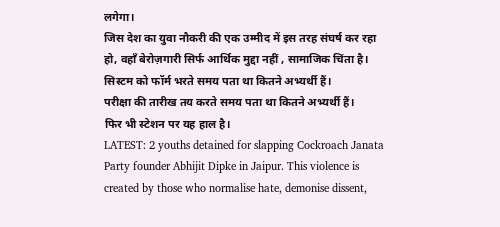लगेगा।
जिस देश का युवा नौकरी की एक उम्मीद में इस तरह संघर्ष कर रहा हो, वहाँ बेरोज़गारी सिर्फ आर्थिक मुद्दा नहीं , सामाजिक चिंता है।
सिस्टम को फॉर्म भरते समय पता था कितने अभ्यर्थी हैं।
परीक्षा की तारीख तय करते समय पता था कितने अभ्यर्थी हैं।
फिर भी स्टेशन पर यह हाल है।
LATEST: 2 youths detained for slapping Cockroach Janata Party founder Abhijit Dipke in Jaipur. This violence is created by those who normalise hate, demonise dissent,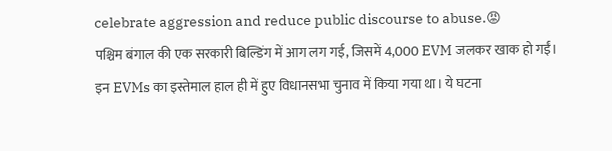celebrate aggression and reduce public discourse to abuse.😡
पश्चिम बंगाल की एक सरकारी बिल्डिंग में आग लग गई, जिसमें 4,000 EVM जलकर खाक हो गईं।
इन EVMs का इस्तेमाल हाल ही में हुए विधानसभा चुनाव में किया गया था। ये घटना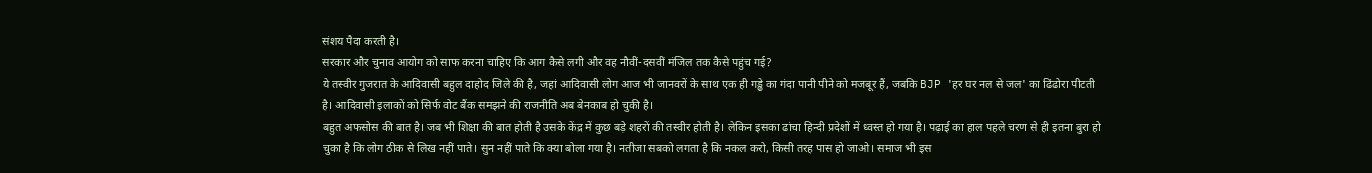संशय पैदा करती है।
सरकार और चुनाव आयोग को साफ करना चाहिए कि आग कैसे लगी और वह नौवीं-दसवीं मंजिल तक कैसे पहुंच गई?
ये तस्वीर गुजरात के आदिवासी बहुल दाहोद जिले की है, जहां आदिवासी लोग आज भी जानवरों के साथ एक ही गड्ढे का गंदा पानी पीने को मजबूर हैं, जबकि BJP 'हर घर नल से जल' का ढिंढोरा पीटती है। आदिवासी इलाकों को सिर्फ वोट बैंक समझने की राजनीति अब बेनकाब हो चुकी है।
बहुत अफसोस की बात है। जब भी शिक्षा की बात होती है उसके केंद्र में कुछ बड़े शहरों की तस्वीर होती है। लेकिन इसका ढांचा हिन्दी प्रदेशों में ध्वस्त हो गया है। पढ़ाई का हाल पहले चरण से ही इतना बुरा हो चुका है कि लोग ठीक से लिख नहीं पाते। सुन नहीं पाते कि क्या बोला गया है। नतीजा सबको लगता है कि नकल करो, किसी तरह पास हो जाओ। समाज भी इस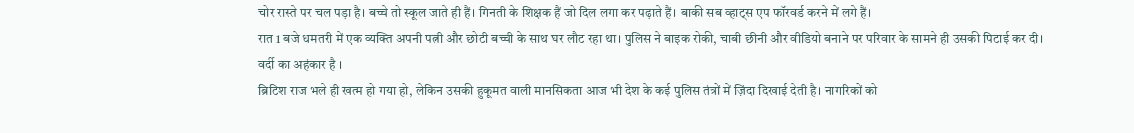चोर रास्ते पर चल पड़ा है। बच्चे तो स्कूल जाते ही हैं। गिनती के शिक्षक हैं जो दिल लगा कर पढ़ाते हैं। बाकी सब व्हाट्स एप फॉरवर्ड करने में लगे हैं।
रात 1 बजे धमतरी में एक व्यक्ति अपनी पत्नी और छोटी बच्ची के साथ घर लौट रहा था। पुलिस ने बाइक रोकी, चाबी छीनी और वीडियो बनाने पर परिवार के सामने ही उसकी पिटाई कर दी।
वर्दी का अहंकार है ।
ब्रिटिश राज भले ही खत्म हो गया हो, लेकिन उसकी हुकूमत वाली मानसिकता आज भी देश के कई पुलिस तंत्रों में ज़िंदा दिखाई देती है। नागरिकों को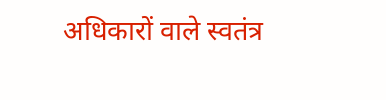अधिकारों वाले स्वतंत्र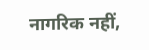नागरिक नहीं,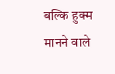बल्कि हुक्म मानने वाले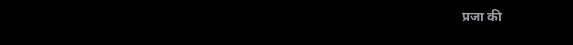प्रजा की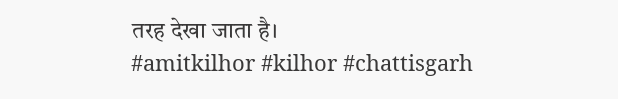तरह देखा जाता है।
#amitkilhor #kilhor #chattisgarh